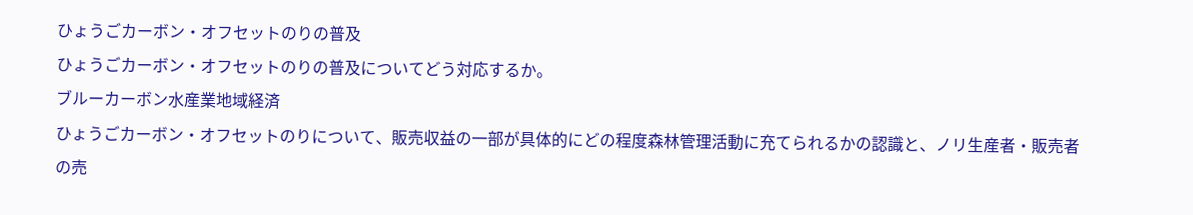ひょうごカーボン・オフセットのりの普及
ひょうごカーボン・オフセットのりの普及についてどう対応するか。
ブルーカーボン水産業地域経済
ひょうごカーボン・オフセットのりについて、販売収益の一部が具体的にどの程度森林管理活動に充てられるかの認識と、ノリ生産者・販売者の売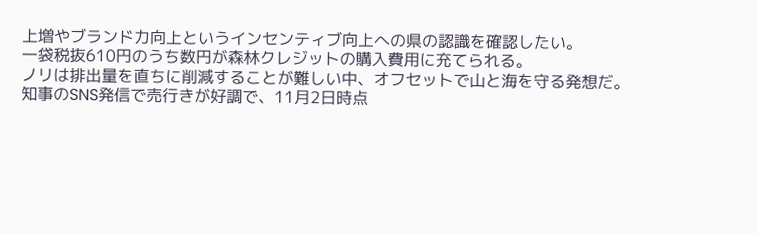上増やブランド力向上というインセンティブ向上への県の認識を確認したい。
一袋税抜610円のうち数円が森林クレジットの購入費用に充てられる。
ノリは排出量を直ちに削減することが難しい中、オフセットで山と海を守る発想だ。
知事のSNS発信で売行きが好調で、11月2日時点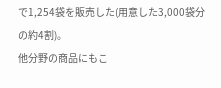で1,254袋を販売した(用意した3,000袋分の約4割)。
他分野の商品にもこ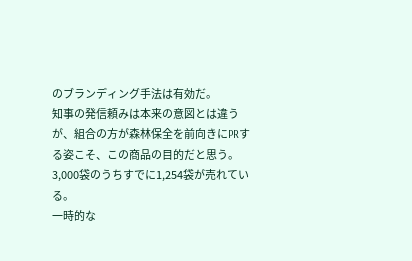のブランディング手法は有効だ。
知事の発信頼みは本来の意図とは違うが、組合の方が森林保全を前向きにPRする姿こそ、この商品の目的だと思う。
3,000袋のうちすでに1,254袋が売れている。
一時的な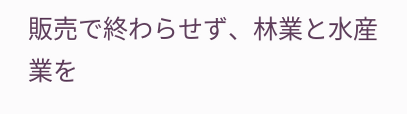販売で終わらせず、林業と水産業を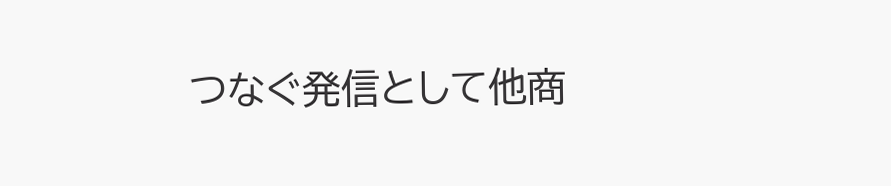つなぐ発信として他商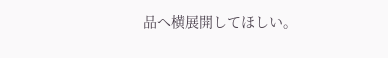品へ横展開してほしい。